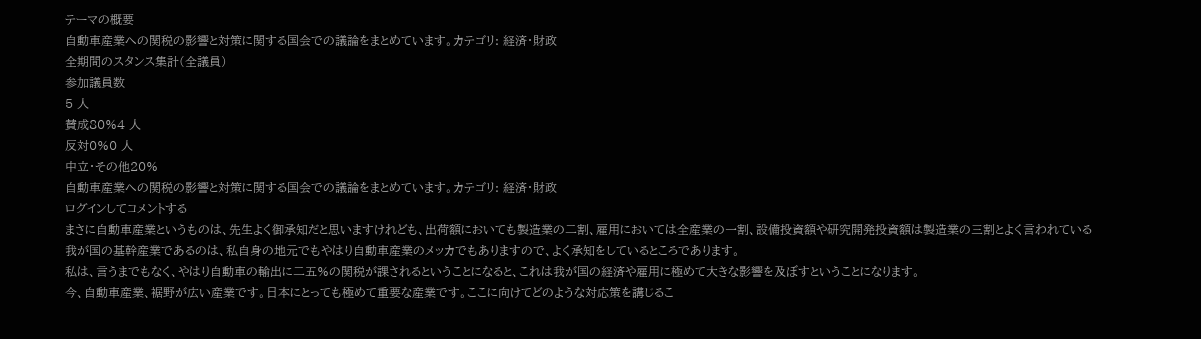テーマの概要
自動車産業への関税の影響と対策に関する国会での議論をまとめています。カテゴリ: 経済・財政
全期間のスタンス集計(全議員)
参加議員数
5 人
賛成80%4 人
反対0%0 人
中立・その他20%
自動車産業への関税の影響と対策に関する国会での議論をまとめています。カテゴリ: 経済・財政
ログインしてコメントする
まさに自動車産業というものは、先生よく御承知だと思いますけれども、出荷額においても製造業の二割、雇用においては全産業の一割、設備投資額や研究開発投資額は製造業の三割とよく言われている我が国の基幹産業であるのは、私自身の地元でもやはり自動車産業のメッカでもありますので、よく承知をしているところであります。
私は、言うまでもなく、やはり自動車の輸出に二五%の関税が課されるということになると、これは我が国の経済や雇用に極めて大きな影響を及ぼすということになります。
今、自動車産業、裾野が広い産業です。日本にとっても極めて重要な産業です。ここに向けてどのような対応策を講じるこ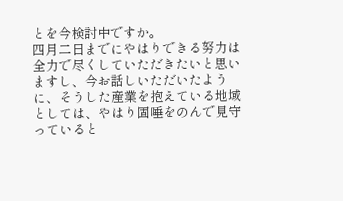とを今検討中ですか。
四月二日までにやはりできる努力は全力で尽くしていただきたいと思いますし、今お話しいただいたように、そうした産業を抱えている地域としては、やはり固唾をのんで見守っていると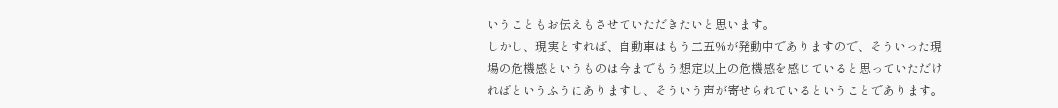いうこともお伝えもさせていただきたいと思います。
しかし、現実とすれば、自動車はもう二五%が発動中でありますので、そういった現場の危機感というものは今までもう想定以上の危機感を感じていると思っていただければというふうにありますし、そういう声が寄せられているということであります。